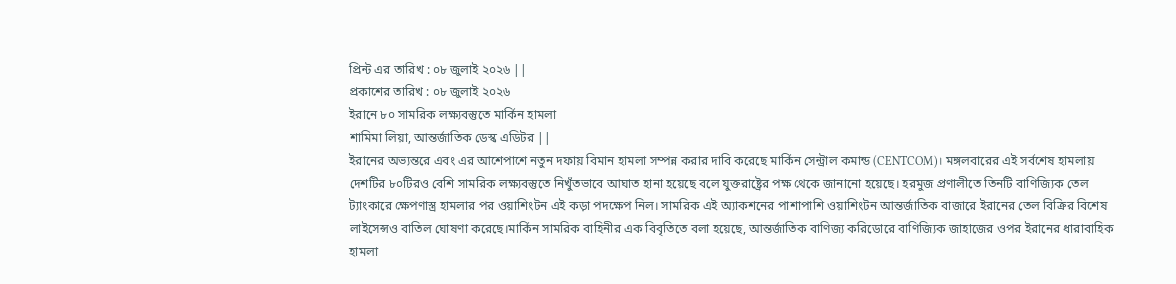প্রিন্ট এর তারিখ : ০৮ জুলাই ২০২৬ ||
প্রকাশের তারিখ : ০৮ জুলাই ২০২৬
ইরানে ৮০ সামরিক লক্ষ্যবস্তুতে মার্কিন হামলা
শামিমা লিয়া, আন্তর্জাতিক ডেস্ক এডিটর ||
ইরানের অভ্যন্তরে এবং এর আশেপাশে নতুন দফায় বিমান হামলা সম্পন্ন করার দাবি করেছে মার্কিন সেন্ট্রাল কমান্ড (CENTCOM)। মঙ্গলবারের এই সর্বশেষ হামলায় দেশটির ৮০টিরও বেশি সামরিক লক্ষ্যবস্তুতে নিখুঁতভাবে আঘাত হানা হয়েছে বলে যুক্তরাষ্ট্রের পক্ষ থেকে জানানো হয়েছে। হরমুজ প্রণালীতে তিনটি বাণিজ্যিক তেল ট্যাংকারে ক্ষেপণাস্ত্র হামলার পর ওয়াশিংটন এই কড়া পদক্ষেপ নিল। সামরিক এই অ্যাকশনের পাশাপাশি ওয়াশিংটন আন্তর্জাতিক বাজারে ইরানের তেল বিক্রির বিশেষ লাইসেন্সও বাতিল ঘোষণা করেছে।মার্কিন সামরিক বাহিনীর এক বিবৃতিতে বলা হয়েছে, আন্তর্জাতিক বাণিজ্য করিডোরে বাণিজ্যিক জাহাজের ওপর ইরানের ধারাবাহিক হামলা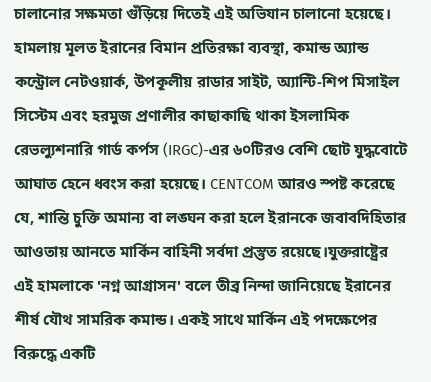চালানোর সক্ষমতা গুঁড়িয়ে দিতেই এই অভিযান চালানো হয়েছে। হামলায় মূলত ইরানের বিমান প্রতিরক্ষা ব্যবস্থা, কমান্ড অ্যান্ড কন্ট্রোল নেটওয়ার্ক, উপকূলীয় রাডার সাইট, অ্যান্টি-শিপ মিসাইল সিস্টেম এবং হরমুজ প্রণালীর কাছাকাছি থাকা ইসলামিক রেভল্যুশনারি গার্ড কর্পস (IRGC)-এর ৬০টিরও বেশি ছোট যুদ্ধবোটে আঘাত হেনে ধ্বংস করা হয়েছে। CENTCOM আরও স্পষ্ট করেছে যে, শান্তি চুক্তি অমান্য বা লঙ্ঘন করা হলে ইরানকে জবাবদিহিতার আওতায় আনতে মার্কিন বাহিনী সর্বদা প্রস্তুত রয়েছে।যুক্তরাষ্ট্রের এই হামলাকে 'নগ্ন আগ্রাসন' বলে তীব্র নিন্দা জানিয়েছে ইরানের শীর্ষ যৌথ সামরিক কমান্ড। একই সাথে মার্কিন এই পদক্ষেপের বিরুদ্ধে একটি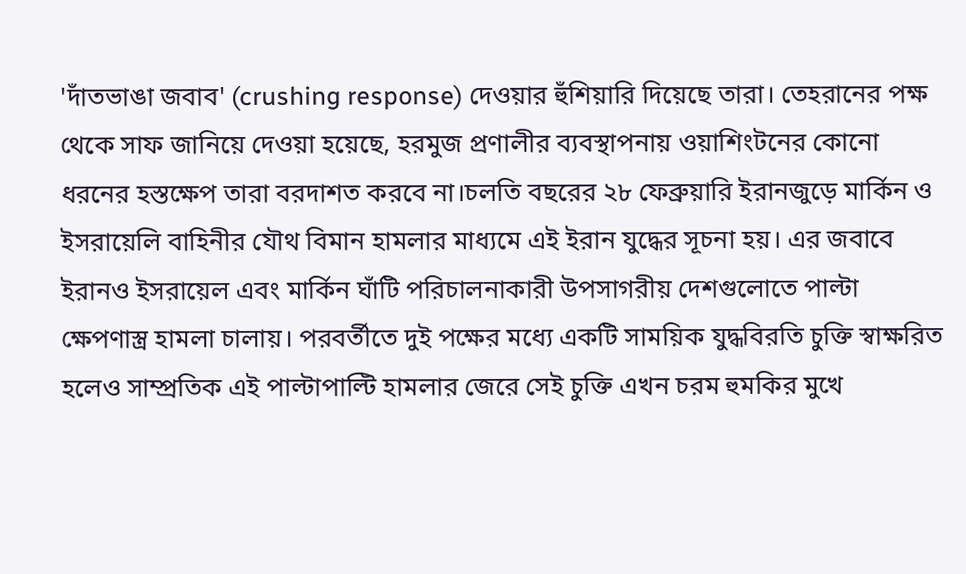'দাঁতভাঙা জবাব' (crushing response) দেওয়ার হুঁশিয়ারি দিয়েছে তারা। তেহরানের পক্ষ থেকে সাফ জানিয়ে দেওয়া হয়েছে, হরমুজ প্রণালীর ব্যবস্থাপনায় ওয়াশিংটনের কোনো ধরনের হস্তক্ষেপ তারা বরদাশত করবে না।চলতি বছরের ২৮ ফেব্রুয়ারি ইরানজুড়ে মার্কিন ও ইসরায়েলি বাহিনীর যৌথ বিমান হামলার মাধ্যমে এই ইরান যুদ্ধের সূচনা হয়। এর জবাবে ইরানও ইসরায়েল এবং মার্কিন ঘাঁটি পরিচালনাকারী উপসাগরীয় দেশগুলোতে পাল্টা ক্ষেপণাস্ত্র হামলা চালায়। পরবর্তীতে দুই পক্ষের মধ্যে একটি সাময়িক যুদ্ধবিরতি চুক্তি স্বাক্ষরিত হলেও সাম্প্রতিক এই পাল্টাপাল্টি হামলার জেরে সেই চুক্তি এখন চরম হুমকির মুখে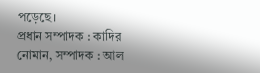পড়েছে।
প্রধান সম্পাদক : কাদির নোমান, সম্পাদক : আল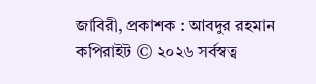জাবিরী, প্রকাশক : আবদুর রহমান
কপিরাইট © ২০২৬ সর্বস্বত্ব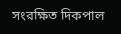সংরক্ষিত দিকপাল